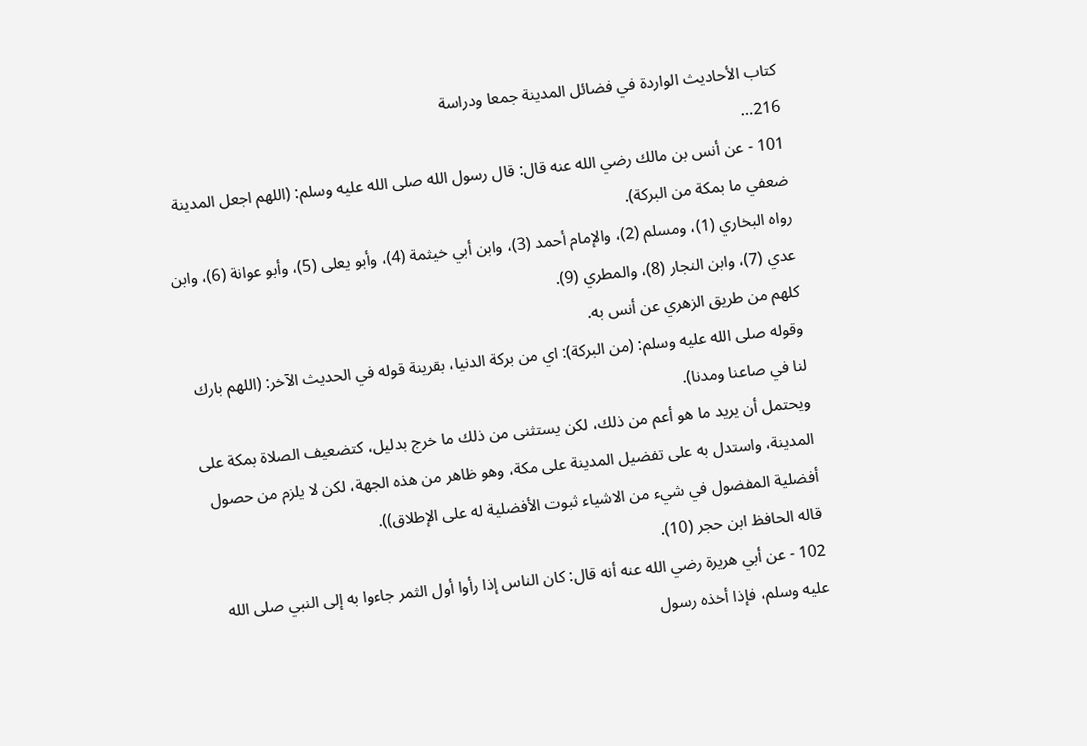كتاب الأحاديث الواردة في فضائل المدينة جمعا ودراسة
216…
101 - عن أنس بن مالك رضي الله عنه قال: قال رسول الله صلى الله عليه وسلم: (اللهم اجعل المدينة ضعفي ما بمكة من البركة).
رواه البخاري (1)، ومسلم (2)، والإمام أحمد (3)، وابن أبي خيثمة (4)، وأبو يعلى (5)، وأبو عوانة (6)، وابن عدي (7)، وابن النجار (8)، والمطري (9).
كلهم من طريق الزهري عن أنس به.
وقوله صلى الله عليه وسلم: (من البركة): اي من بركة الدنيا، بقرينة قوله في الحديث الآخر: (اللهم بارك لنا في صاعنا ومدنا).
ويحتمل أن يريد ما هو أعم من ذلك، لكن يستثنى من ذلك ما خرج بدليل، كتضعيف الصلاة بمكة على المدينة، واستدل به على تفضيل المدينة على مكة، وهو ظاهر من هذه الجهة، لكن لا يلزم من حصول أفضلية المفضول في شيء من الاشياء ثبوت الأفضلية له على الإطلاق)).
قاله الحافظ ابن حجر (10).
102 - عن أبي هريرة رضي الله عنه أنه قال: كان الناس إذا رأوا أول الثمر جاءوا به إلى النبي صلى الله عليه وسلم، فإذا أخذه رسول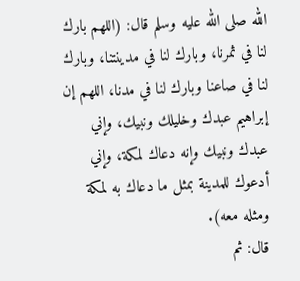الله صلى الله عليه وسلم قال: (اللهم بارك لنا في ثمرنا، وبارك لنا في مدينتنا، وبارك لنا في صاعنا وبارك لنا في مدنا، اللهم إن إبراهيم عبدك وخليلك ونبيك، وإني عبدك ونبيك وإنه دعاك لمكة، وإني أدعوك للمدينة بمثل ما دعاك به لمكة ومثله معه).
قال: ثم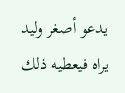يدعو أصغر وليد يراه فيعطيه ذلك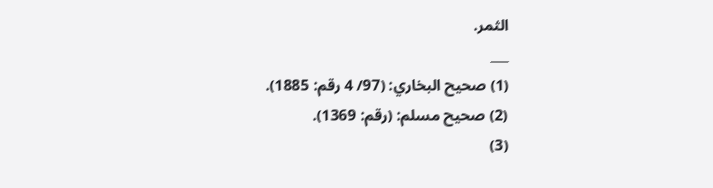الثمر.
___
(1) صحيح البخاري: (97/ 4 رقم: 1885).
(2) صحيح مسلم: (رقم: 1369).
(3)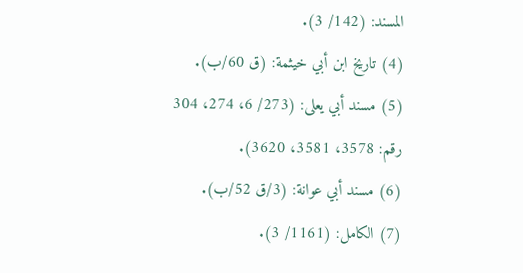المسند: (142/ 3).
(4) تاريخ ابن أبي خيثمة: (ق 60/ب).
(5) مسند أبي يعلى: (273/ 6، 274، 304 رقم: 3578، 3581، 3620).
(6) مسند أبي عوانة: (3/ق 52/ب).
(7) الكامل: (1161/ 3).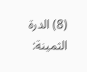(8) الدرة الثمينة: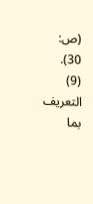(ص: 30).
(9) التعريف بما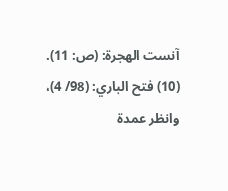آنست الهجرة: (ص: 11).
(10) فتح الباري: (98/ 4)، وانظر عمدة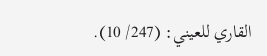القاري للعيني: (247/ 10).